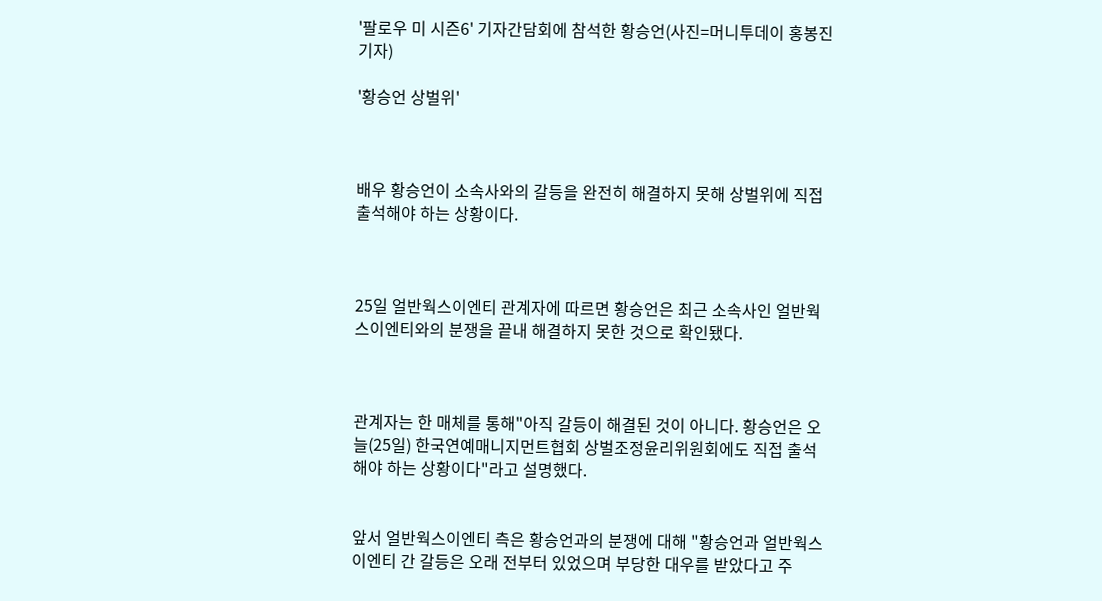'팔로우 미 시즌6' 기자간담회에 참석한 황승언(사진=머니투데이 홍봉진 기자)

'황승언 상벌위'



배우 황승언이 소속사와의 갈등을 완전히 해결하지 못해 상벌위에 직접 출석해야 하는 상황이다.



25일 얼반웍스이엔티 관계자에 따르면 황승언은 최근 소속사인 얼반웍스이엔티와의 분쟁을 끝내 해결하지 못한 것으로 확인됐다.



관계자는 한 매체를 통해"아직 갈등이 해결된 것이 아니다. 황승언은 오늘(25일) 한국연예매니지먼트협회 상벌조정윤리위원회에도 직접 출석해야 하는 상황이다"라고 설명했다.


앞서 얼반웍스이엔티 측은 황승언과의 분쟁에 대해 "황승언과 얼반웍스이엔티 간 갈등은 오래 전부터 있었으며 부당한 대우를 받았다고 주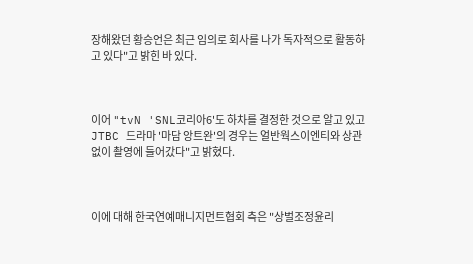장해왔던 황승언은 최근 임의로 회사를 나가 독자적으로 활동하고 있다"고 밝힌 바 있다.



이어 "tvN 'SNL코리아6'도 하차를 결정한 것으로 알고 있고 JTBC 드라마 '마담 앙트완'의 경우는 얼반웍스이엔티와 상관없이 촬영에 들어갔다"고 밝혔다.



이에 대해 한국연예매니지먼트협회 측은 "상벌조정윤리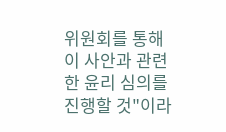위원회를 통해 이 사안과 관련한 윤리 심의를 진행할 것"이라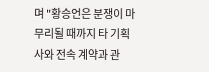며 "황승언은 분쟁이 마무리될 때까지 타 기획사와 전속 계약과 관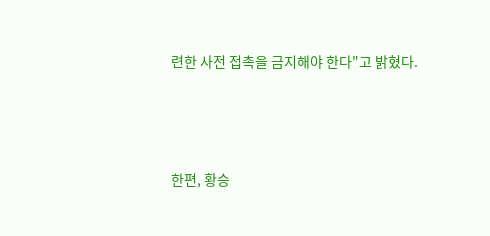련한 사전 접촉을 금지해야 한다"고 밝혔다.



한편, 황승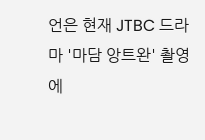언은 현재 JTBC 드라마 '마담 앙트완' 촬영에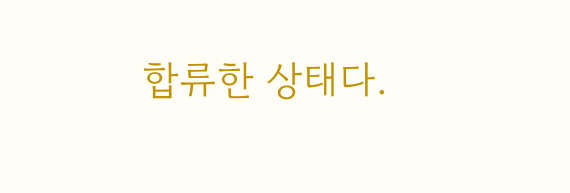합류한 상태다.